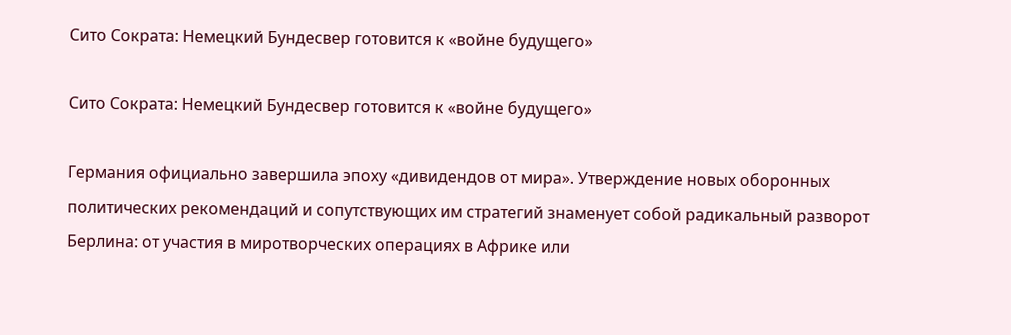Сито Сократа: Немецкий Бундесвер готовится к «войне будущего»

Сито Сократа: Немецкий Бундесвер готовится к «войне будущего»

Германия официально завершила эпоху «дивидендов от мира». Утверждение новых оборонных политических рекомендаций и сопутствующих им стратегий знаменует собой радикальный разворот Берлина: от участия в миротворческих операциях в Африке или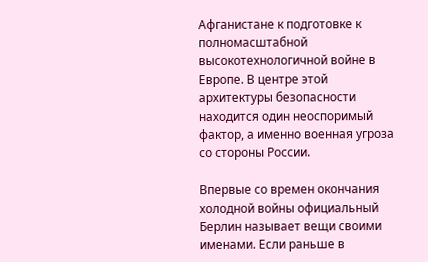Афганистане к подготовке к полномасштабной высокотехнологичной войне в Европе. В центре этой архитектуры безопасности находится один неоспоримый фактор, а именно военная угроза со стороны России.

Впервые со времен окончания холодной войны официальный Берлин называет вещи своими именами. Если раньше в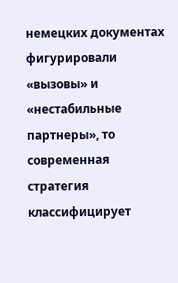немецких документах фигурировали «вызовы» и «нестабильные партнеры», то современная стратегия классифицирует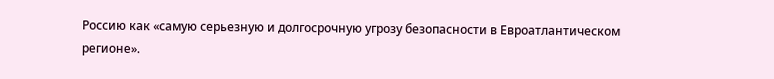Россию как «самую серьезную и долгосрочную угрозу безопасности в Евроатлантическом регионе».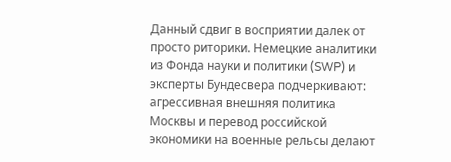Данный сдвиг в восприятии далек от просто риторики. Немецкие аналитики из Фонда науки и политики (SWP) и эксперты Бундесвера подчеркивают: агрессивная внешняя политика Москвы и перевод российской экономики на военные рельсы делают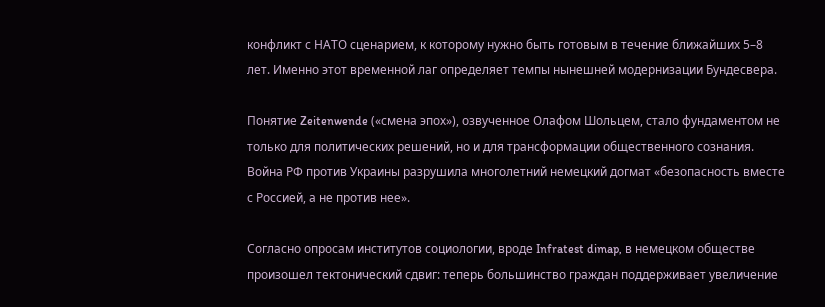конфликт с НАТО сценарием, к которому нужно быть готовым в течение ближайших 5–8 лет. Именно этот временной лаг определяет темпы нынешней модернизации Бундесвера.

Понятие Zeitenwende («смена эпох»), озвученное Олафом Шольцем, стало фундаментом не только для политических решений, но и для трансформации общественного сознания. Война РФ против Украины разрушила многолетний немецкий догмат «безопасность вместе с Россией, а не против нее».

Согласно опросам институтов социологии, вроде Infratest dimap, в немецком обществе произошел тектонический сдвиг: теперь большинство граждан поддерживает увеличение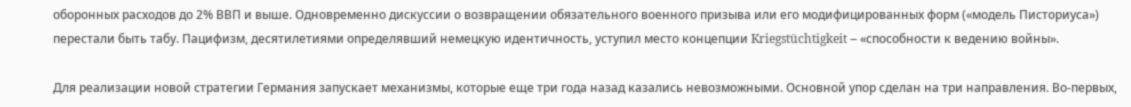оборонных расходов до 2% ВВП и выше. Одновременно дискуссии о возвращении обязательного военного призыва или его модифицированных форм («модель Писториуса») перестали быть табу. Пацифизм, десятилетиями определявший немецкую идентичность, уступил место концепции Kriegstüchtigkeit – «способности к ведению войны».

Для реализации новой стратегии Германия запускает механизмы, которые еще три года назад казались невозможными. Основной упор сделан на три направления. Во-первых,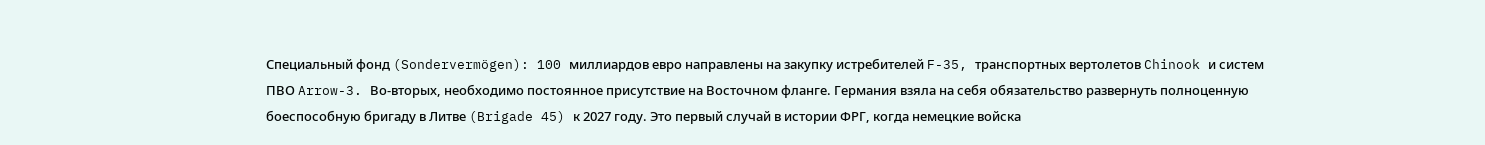Специальный фонд (Sondervermögen): 100 миллиардов евро направлены на закупку истребителей F-35, транспортных вертолетов Chinook и систем ПВО Arrow-3. Во-вторых, необходимо постоянное присутствие на Восточном фланге. Германия взяла на себя обязательство развернуть полноценную боеспособную бригаду в Литве (Brigade 45) к 2027 году. Это первый случай в истории ФРГ, когда немецкие войска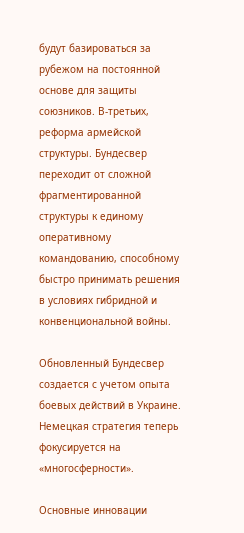будут базироваться за рубежом на постоянной основе для защиты союзников. В-третьих, реформа армейской структуры. Бундесвер переходит от сложной фрагментированной структуры к единому оперативному командованию, способному быстро принимать решения в условиях гибридной и конвенциональной войны.

Обновленный Бундесвер создается с учетом опыта боевых действий в Украине. Немецкая стратегия теперь фокусируется на «многосферности».

Основные инновации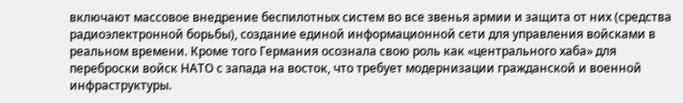включают массовое внедрение беспилотных систем во все звенья армии и защита от них (средства радиоэлектронной борьбы), создание единой информационной сети для управления войсками в реальном времени. Кроме того Германия осознала свою роль как «центрального хаба» для переброски войск НАТО с запада на восток, что требует модернизации гражданской и военной инфраструктуры.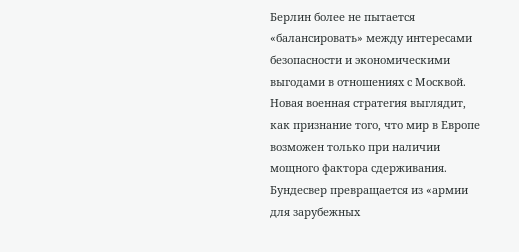Берлин более не пытается «балансировать» между интересами безопасности и экономическими выгодами в отношениях с Москвой. Новая военная стратегия выглядит, как признание того, что мир в Европе возможен только при наличии мощного фактора сдерживания. Бундесвер превращается из «армии для зарубежных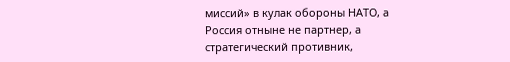миссий» в кулак обороны НАТО, а Россия отныне не партнер, а стратегический противник,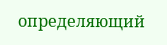определяющий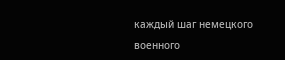каждый шаг немецкого военного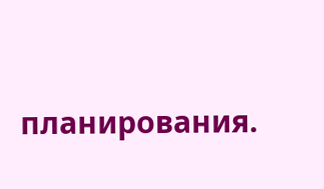планирования.